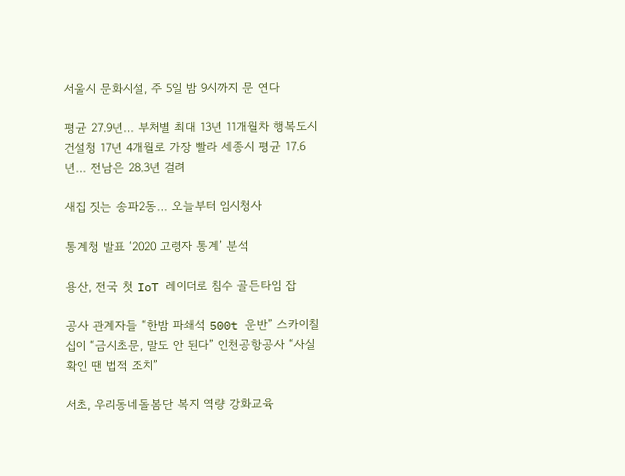서울시 문화시설, 주 5일 밤 9시까지 문 연다

평균 27.9년… 부처별 최대 13년 11개월차 행복도시건설청 17년 4개월로 가장 빨라 세종시 평균 17.6년… 전남은 28.3년 걸려

새집 짓는 송파2동… 오늘부터 임시청사

통계청 발표 ‘2020 고령자 통계’ 분석

용산, 전국 첫 IoT 레이더로 침수 골든타임 잡

공사 관계자들 “한밤 파쇄석 500t 운반” 스카이칠십이 “금시초문, 말도 안 된다” 인천공항공사 “사실 확인 땐 법적 조치”

서초, 우리동네돌봄단 복지 역량 강화교육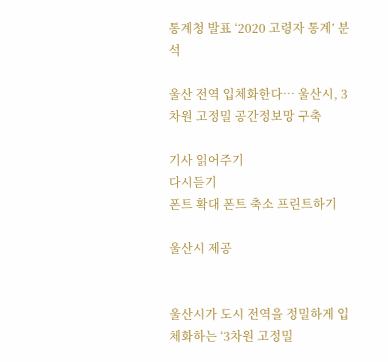통계청 발표 ‘2020 고령자 통계’ 분석

울산 전역 입체화한다… 울산시, 3차원 고정밀 공간정보망 구축

기사 읽어주기
다시듣기
폰트 확대 폰트 축소 프린트하기

울산시 제공


울산시가 도시 전역을 정밀하게 입체화하는 ‘3차원 고정밀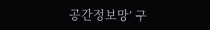공간정보망’ 구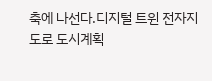축에 나선다.디지털 트윈 전자지도로 도시계획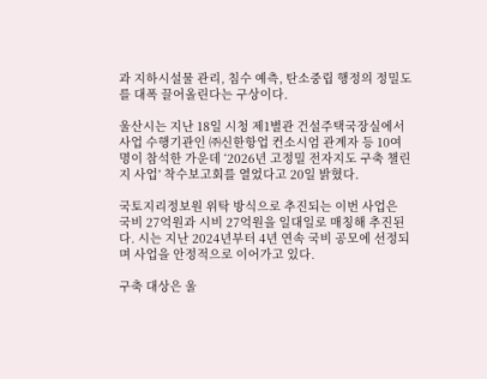과 지하시설물 관리, 침수 예측, 탄소중립 행정의 정밀도를 대폭 끌어올린다는 구상이다.

울산시는 지난 18일 시청 제1별관 건설주택국장실에서 사업 수행기관인 ㈜신한항업 컨소시엄 관계자 등 10여명이 참석한 가운데 ‘2026년 고정밀 전자지도 구축 챌린지 사업’ 착수보고회를 열었다고 20일 밝혔다.

국토지리정보원 위탁 방식으로 추진되는 이번 사업은 국비 27억원과 시비 27억원을 일대일로 매칭해 추진된다. 시는 지난 2024년부터 4년 연속 국비 공모에 선정되며 사업을 안정적으로 이어가고 있다.

구축 대상은 울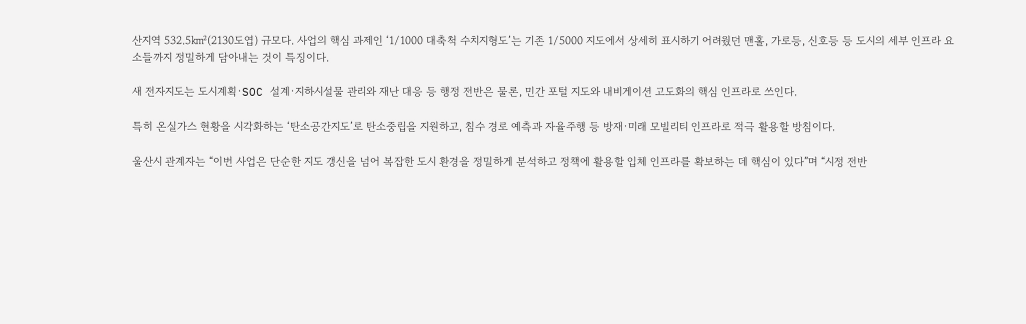산지역 532.5㎢(2130도엽) 규모다. 사업의 핵심 과제인 ‘1/1000 대축척 수치지형도’는 기존 1/5000 지도에서 상세히 표시하기 어려웠던 맨홀, 가로등, 신호등 등 도시의 세부 인프라 요소들까지 정밀하게 담아내는 것이 특징이다.

새 전자지도는 도시계획·SOC 설계·지하시설물 관리와 재난 대응 등 행정 전반은 물론, 민간 포털 지도와 내비게이션 고도화의 핵심 인프라로 쓰인다.

특히 온실가스 현황을 시각화하는 ‘탄소공간지도’로 탄소중립을 지원하고, 침수 경로 예측과 자율주행 등 방재·미래 모빌리티 인프라로 적극 활용할 방침이다.

울산시 관계자는 “이번 사업은 단순한 지도 갱신을 넘어 복잡한 도시 환경을 정밀하게 분석하고 정책에 활용할 입체 인프라를 확보하는 데 핵심이 있다”며 “시정 전반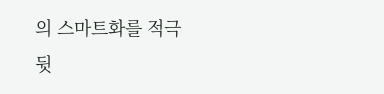의 스마트화를 적극 뒷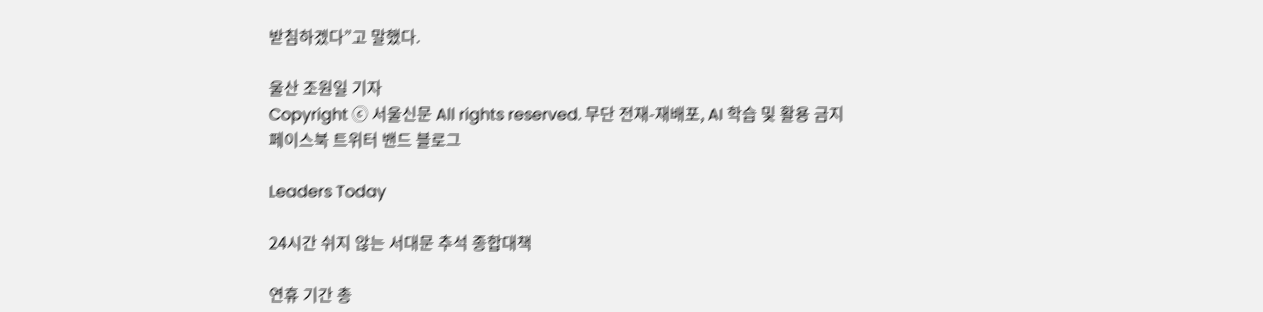받침하겠다”고 말했다.

울산 조원일 기자
Copyright ⓒ 서울신문 All rights reserved. 무단 전재-재배포, AI 학습 및 활용 금지
페이스북 트위터 밴드 블로그

Leaders Today

24시간 쉬지 않는 서대문 추석 종합대책

연휴 기간 총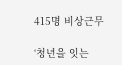415명 비상근무

‘청년을 잇는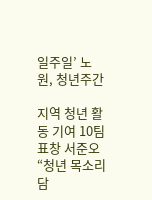일주일’ 노원, 청년주간

지역 청년 활동 기여 10팀 표창 서준오 “청년 목소리 담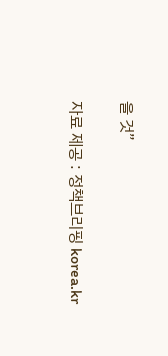을 것”

자료 제공 : 정책브리핑 korea.kr